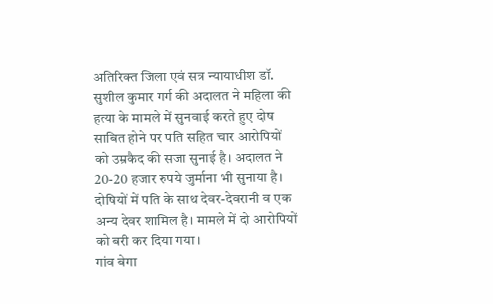अतिरिक्त जिला एवं सत्र न्यायाधीश डॉ. सुशील कुमार गर्ग की अदालत ने महिला की हत्या के मामले में सुनवाई करते हुए दोष साबित होने पर पति सहित चार आरोपियों को उम्रकैद की सजा सुनाई है। अदालत ने 20-20 हजार रुपये जुर्माना भी सुनाया है। दोषियों में पति के साथ देवर-देवरानी व एक अन्य देवर शामिल है। मामले में दो आरोपियों को बरी कर दिया गया।
गांव बेगा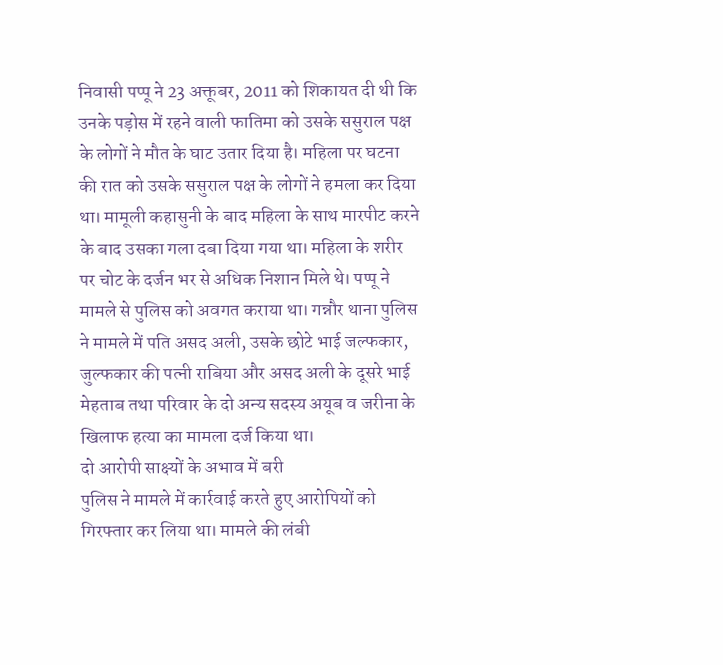निवासी पप्पू ने 23 अक्तूबर, 2011 को शिकायत दी थी कि उनके पड़ोस में रहने वाली फातिमा को उसके ससुराल पक्ष के लोगों ने मौत के घाट उतार दिया है। महिला पर घटना की रात को उसके ससुराल पक्ष के लोगों ने हमला कर दिया था। मामूली कहासुनी के बाद महिला के साथ मारपीट करने के बाद उसका गला दबा दिया गया था। महिला के शरीर पर चोट के दर्जन भर से अधिक निशान मिले थे। पप्पू ने मामले से पुलिस को अवगत कराया था। गन्नौर थाना पुलिस ने मामले में पति असद अली, उसके छोटे भाई जल्फकार, जुल्फकार की पत्नी राबिया और असद अली के दूसरे भाई मेहताब तथा परिवार के दो अन्य सदस्य अयूब व जरीना के खिलाफ हत्या का मामला दर्ज किया था।
दो आरोपी साक्ष्यों के अभाव में बरी
पुलिस ने मामले में कार्रवाई करते हुए आरोपियों को गिरफ्तार कर लिया था। मामले की लंबी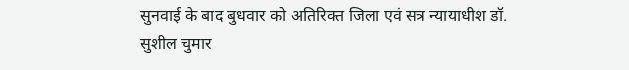सुनवाई के बाद बुधवार को अतिरिक्त जिला एवं सत्र न्यायाधीश डॉ. सुशील चुमार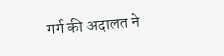गर्ग की अदालत ने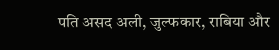पति असद अली, जुल्फकार, राबिया और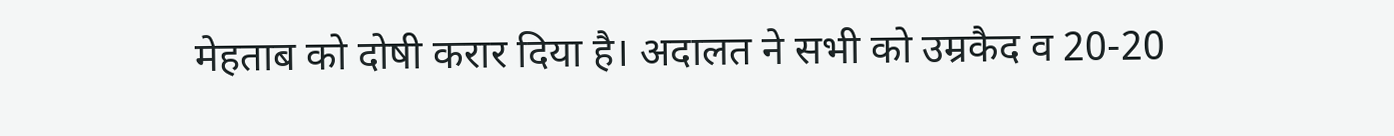मेहताब को दोषी करार दिया है। अदालत ने सभी को उम्रकैद व 20-20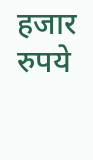हजार रुपये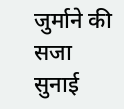जुर्माने की सजा सुनाई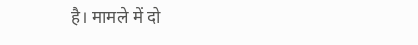है। मामले में दो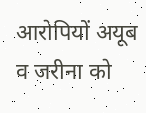आरोपियों अयूब व जरीना को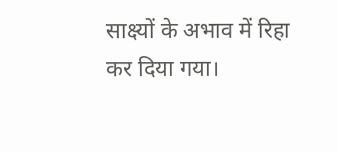साक्ष्यों के अभाव में रिहा कर दिया गया।